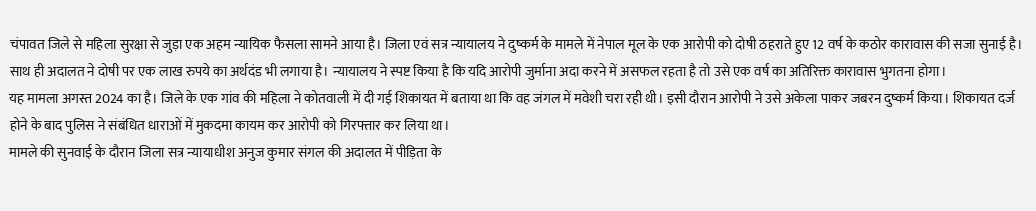चंपावत जिले से महिला सुरक्षा से जुड़ा एक अहम न्यायिक फैसला सामने आया है। जिला एवं सत्र न्यायालय ने दुष्कर्म के मामले में नेपाल मूल के एक आरोपी को दोषी ठहराते हुए 12 वर्ष के कठोर कारावास की सजा सुनाई है। साथ ही अदालत ने दोषी पर एक लाख रुपये का अर्थदंड भी लगाया है। न्यायालय ने स्पष्ट किया है कि यदि आरोपी जुर्माना अदा करने में असफल रहता है तो उसे एक वर्ष का अतिरिक्त कारावास भुगतना होगा।
यह मामला अगस्त 2024 का है। जिले के एक गांव की महिला ने कोतवाली में दी गई शिकायत में बताया था कि वह जंगल में मवेशी चरा रही थी। इसी दौरान आरोपी ने उसे अकेला पाकर जबरन दुष्कर्म किया। शिकायत दर्ज होने के बाद पुलिस ने संबंधित धाराओं में मुकदमा कायम कर आरोपी को गिरफ्तार कर लिया था।
मामले की सुनवाई के दौरान जिला सत्र न्यायाधीश अनुज कुमार संगल की अदालत में पीड़िता के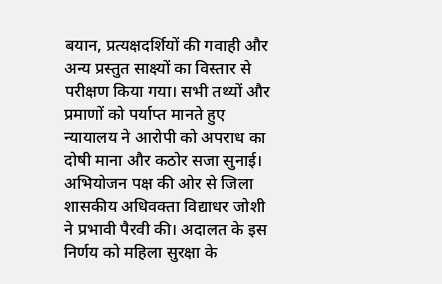बयान, प्रत्यक्षदर्शियों की गवाही और अन्य प्रस्तुत साक्ष्यों का विस्तार से परीक्षण किया गया। सभी तथ्यों और प्रमाणों को पर्याप्त मानते हुए न्यायालय ने आरोपी को अपराध का दोषी माना और कठोर सजा सुनाई।
अभियोजन पक्ष की ओर से जिला शासकीय अधिवक्ता विद्याधर जोशी ने प्रभावी पैरवी की। अदालत के इस निर्णय को महिला सुरक्षा के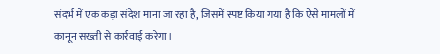संदर्भ में एक कड़ा संदेश माना जा रहा है, जिसमें स्पष्ट किया गया है कि ऐसे मामलों में कानून सख्ती से कार्रवाई करेगा।